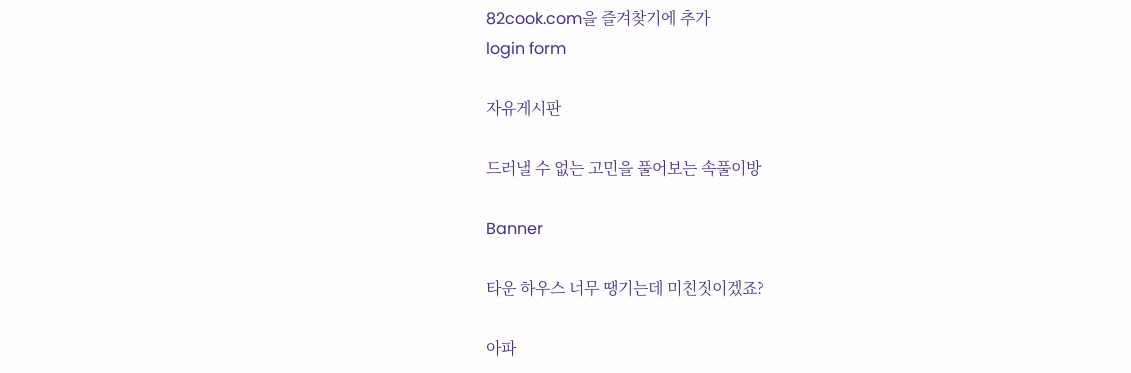82cook.com을 즐겨찾기에 추가
login form

자유게시판

드러낼 수 없는 고민을 풀어보는 속풀이방

Banner

타운 하우스 너무 땡기는데 미친짓이겠죠?

아파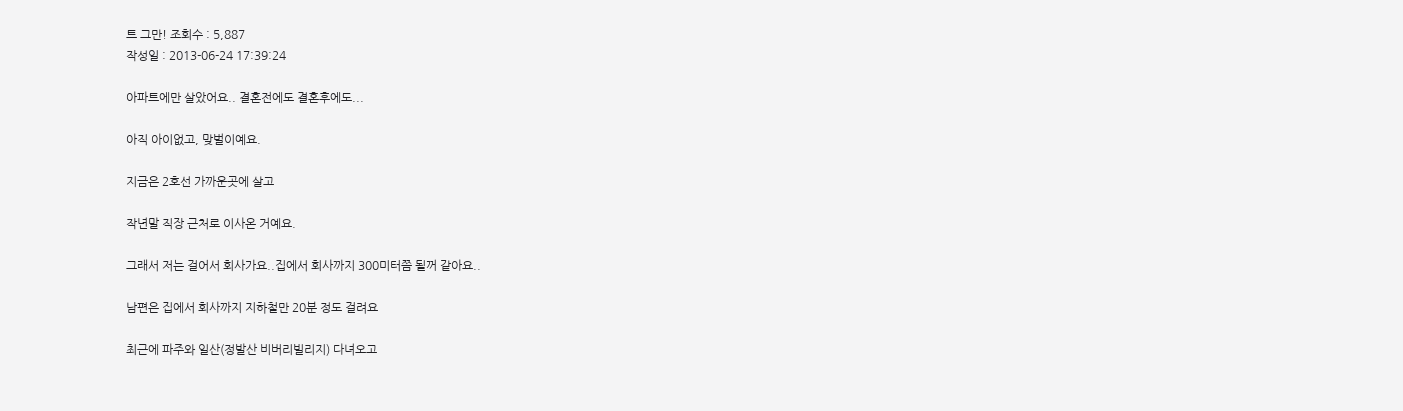트 그만! 조회수 : 5,887
작성일 : 2013-06-24 17:39:24

아파트에만 살았어요.. 결혼전에도 결혼후에도...

아직 아이없고, 맞벌이예요.

지금은 2호선 가까운곳에 살고

작년말 직장 근처로 이사온 거예요.

그래서 저는 걸어서 회사가요..집에서 회사까지 300미터쯤 될꺼 같아요..

남편은 집에서 회사까지 지하철만 20분 정도 걸려요

최근에 파주와 일산(정발산 비버리빌리지) 다녀오고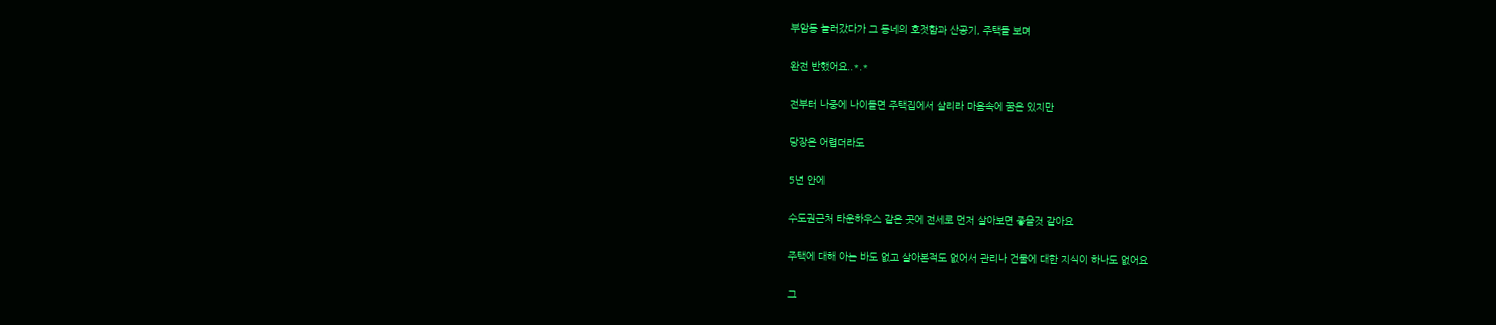부암동 놀러갔다가 그 동네의 호젓함과 산공기, 주택들 보며

완전 반했어요..*.*

전부터 나중에 나이들면 주택집에서 살리라 마음속에 꿈은 있지만

당장은 어렵더라도

5년 안에

수도권근처 타운하우스 같은 곳에 전세로 먼저 살아보면 좋을것 같아요

주택에 대해 아는 바도 없고 살아본적도 없어서 관리나 건물에 대한 지식이 하나도 없어요

그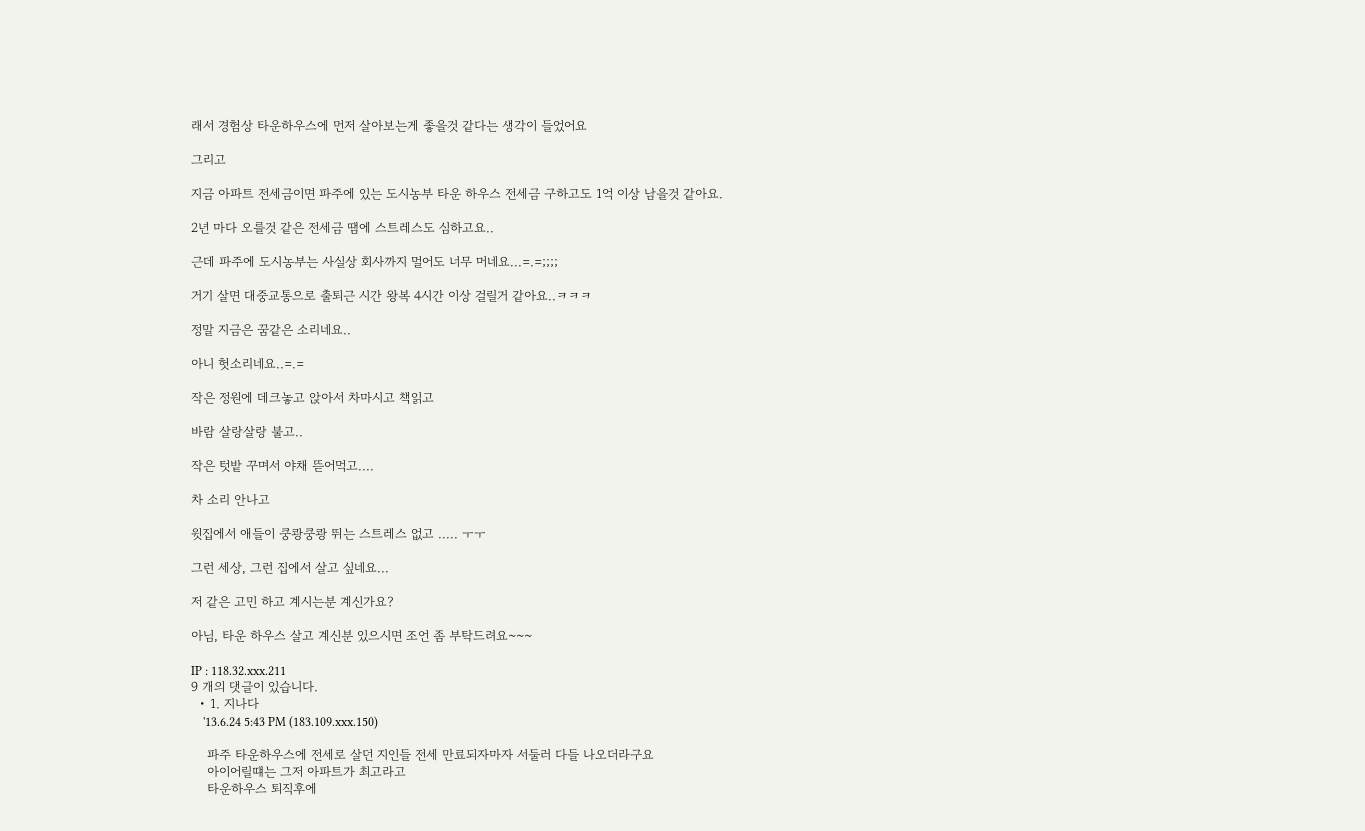래서 경험상 타운하우스에 먼저 살아보는게 좋을것 같다는 생각이 들었어요

그리고

지금 아파트 전세금이면 파주에 있는 도시농부 타운 하우스 전세금 구하고도 1억 이상 남을것 같아요.

2년 마다 오를것 같은 전세금 땜에 스트레스도 심하고요..

근데 파주에 도시농부는 사실상 회사까지 멀어도 너무 머네요...=.=;;;;

거기 살면 대중교통으로 출퇴근 시간 왕복 4시간 이상 걸릴거 같아요..ㅋㅋㅋ

정말 지금은 꿈같은 소리네요..

아니 헛소리네요..=.=

작은 정원에 데크놓고 앉아서 차마시고 책읽고

바람 살랑살랑 불고..

작은 텃밭 꾸며서 야채 뜯어먹고....

차 소리 안나고

윗집에서 애들이 쿵쾅쿵쾅 뛰는 스트레스 없고 ..... ㅜㅜ

그런 세상, 그런 집에서 살고 싶네요...

저 같은 고민 하고 계시는분 계신가요?

아님, 타운 하우스 살고 계신분 있으시면 조언 좀 부탁드려요~~~

IP : 118.32.xxx.211
9 개의 댓글이 있습니다.
  • 1. 지나다
    '13.6.24 5:43 PM (183.109.xxx.150)

    파주 타운하우스에 전세로 살던 지인들 전세 만료되자마자 서둘러 다들 나오더라구요
    아이어릴떄는 그저 아파트가 최고라고
    타운하우스 퇴직후에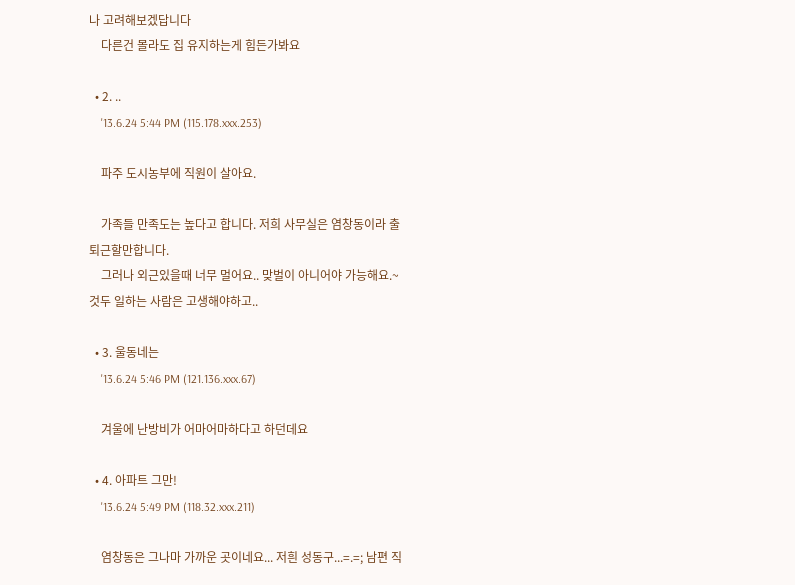나 고려해보겠답니다
    다른건 몰라도 집 유지하는게 힘든가봐요

  • 2. ..
    '13.6.24 5:44 PM (115.178.xxx.253)

    파주 도시농부에 직원이 살아요.

    가족들 만족도는 높다고 합니다. 저희 사무실은 염창동이라 출퇴근할만합니다.
    그러나 외근있을때 너무 멀어요.. 맞벌이 아니어야 가능해요.~ 것두 일하는 사람은 고생해야하고..

  • 3. 울동네는
    '13.6.24 5:46 PM (121.136.xxx.67)

    겨울에 난방비가 어마어마하다고 하던데요

  • 4. 아파트 그만!
    '13.6.24 5:49 PM (118.32.xxx.211)

    염창동은 그나마 가까운 곳이네요... 저흰 성동구...=.=; 남편 직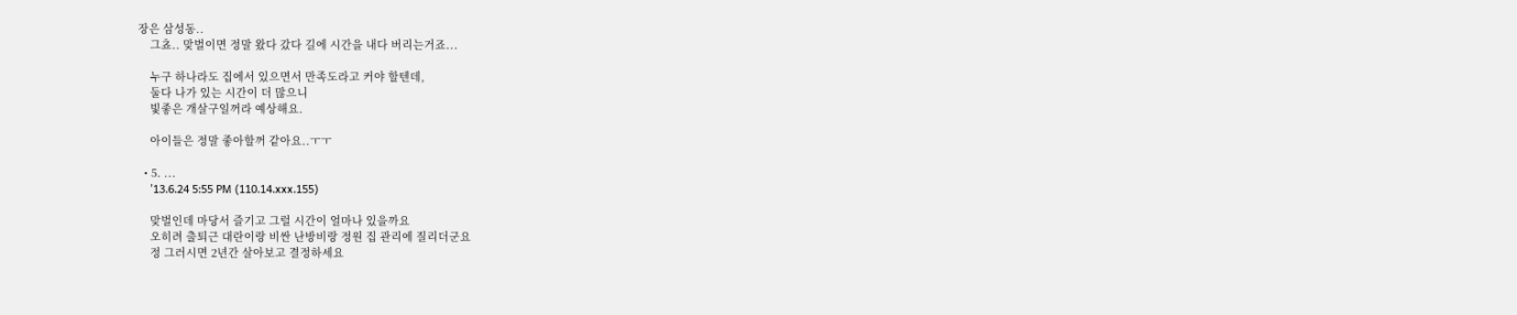장은 삼성동..
    그쵸.. 맞벌이면 정말 왔다 갔다 길에 시간을 내다 버리는거죠...

    누구 하나라도 집에서 있으면서 만족도라고 커야 할텐데,
    둘다 나가 있는 시간이 더 많으니
    빛좋은 개살구일꺼라 예상해요.

    아이들은 정말 좋아할꺼 같아요..ㅜㅜ

  • 5. ...
    '13.6.24 5:55 PM (110.14.xxx.155)

    맞벌인데 마당서 즐기고 그럴 시간이 얼마나 있을까요
    오히려 출퇴근 대란이랑 비싼 난방비랑 정원 집 관리에 질리더군요
    정 그러시면 2년간 살아보고 결정하세요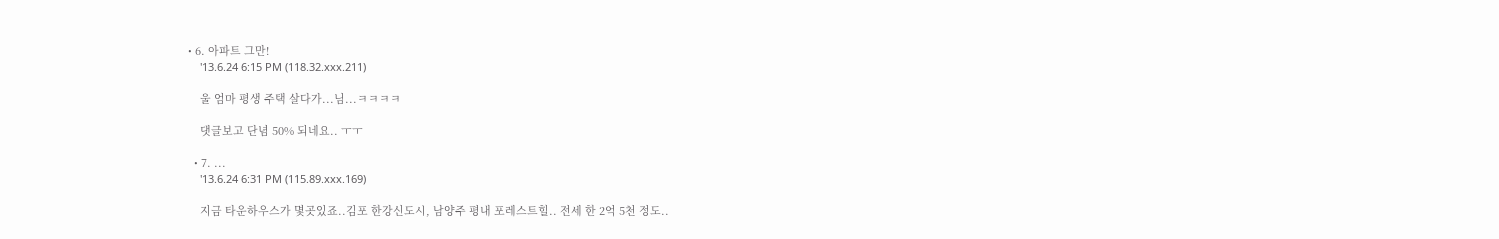• 6. 아파트 그만!
    '13.6.24 6:15 PM (118.32.xxx.211)

    울 엄마 평생 주택 살다가...님...ㅋㅋㅋㅋ

    댓글보고 단념 50% 되네요.. ㅜㅜ

  • 7. ...
    '13.6.24 6:31 PM (115.89.xxx.169)

    지금 타운하우스가 몇곳있죠..김포 한강신도시, 남양주 평내 포레스트힐.. 전세 한 2억 5천 정도..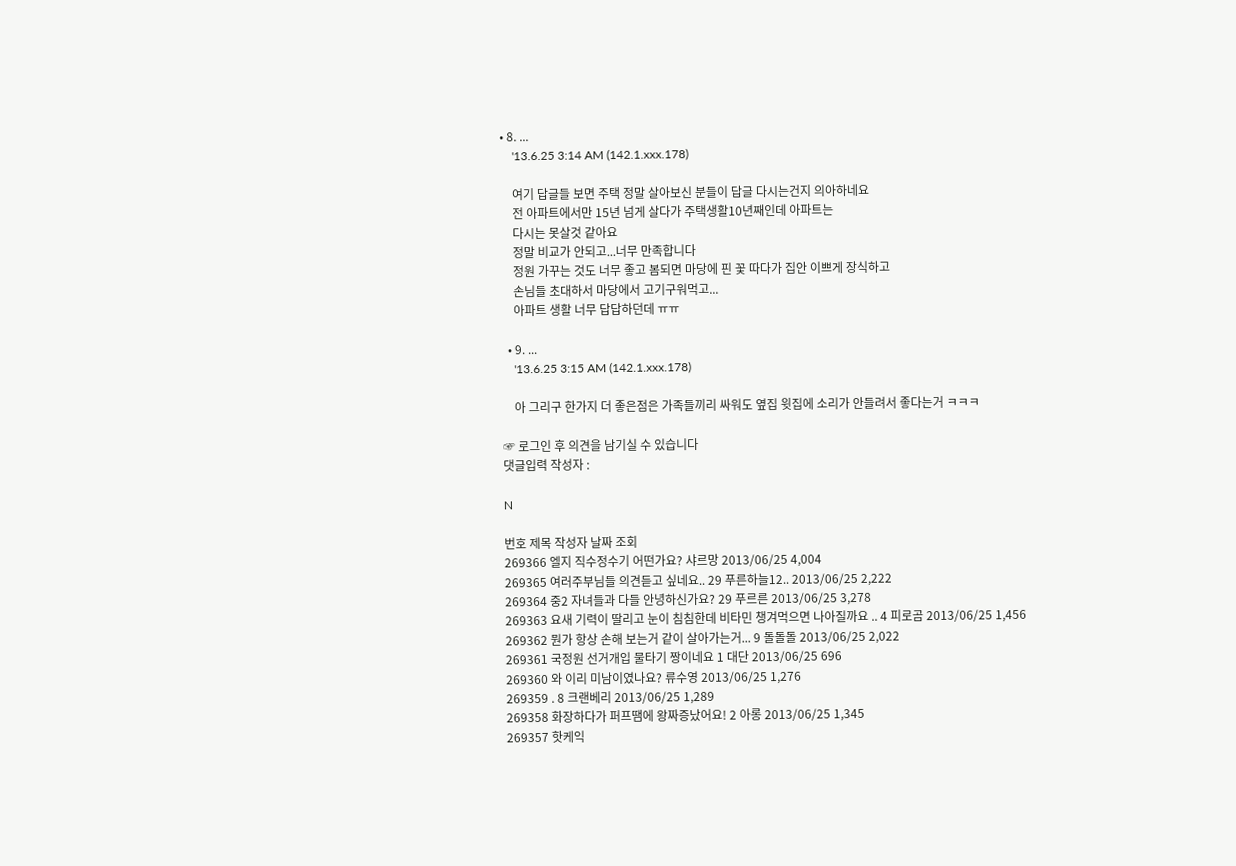• 8. ...
    '13.6.25 3:14 AM (142.1.xxx.178)

    여기 답글들 보면 주택 정말 살아보신 분들이 답글 다시는건지 의아하네요
    전 아파트에서만 15년 넘게 살다가 주택생활10년째인데 아파트는
    다시는 못살것 같아요
    정말 비교가 안되고...너무 만족합니다
    정원 가꾸는 것도 너무 좋고 봄되면 마당에 핀 꽃 따다가 집안 이쁘게 장식하고
    손님들 초대하서 마당에서 고기구워먹고...
    아파트 생활 너무 답답하던데 ㅠㅠ

  • 9. ...
    '13.6.25 3:15 AM (142.1.xxx.178)

    아 그리구 한가지 더 좋은점은 가족들끼리 싸워도 옆집 윗집에 소리가 안들려서 좋다는거 ㅋㅋㅋ

☞ 로그인 후 의견을 남기실 수 있습니다
댓글입력 작성자 :

N

번호 제목 작성자 날짜 조회
269366 엘지 직수정수기 어떤가요? 샤르망 2013/06/25 4,004
269365 여러주부님들 의견듣고 싶네요.. 29 푸른하늘12.. 2013/06/25 2,222
269364 중2 자녀들과 다들 안녕하신가요? 29 푸르른 2013/06/25 3,278
269363 요새 기력이 딸리고 눈이 침침한데 비타민 챙겨먹으면 나아질까요 .. 4 피로곰 2013/06/25 1,456
269362 뭔가 항상 손해 보는거 같이 살아가는거... 9 돌돌돌 2013/06/25 2,022
269361 국정원 선거개입 물타기 짱이네요 1 대단 2013/06/25 696
269360 와 이리 미남이였나요? 류수영 2013/06/25 1,276
269359 . 8 크랜베리 2013/06/25 1,289
269358 화장하다가 퍼프땜에 왕짜증났어요! 2 아롱 2013/06/25 1,345
269357 핫케익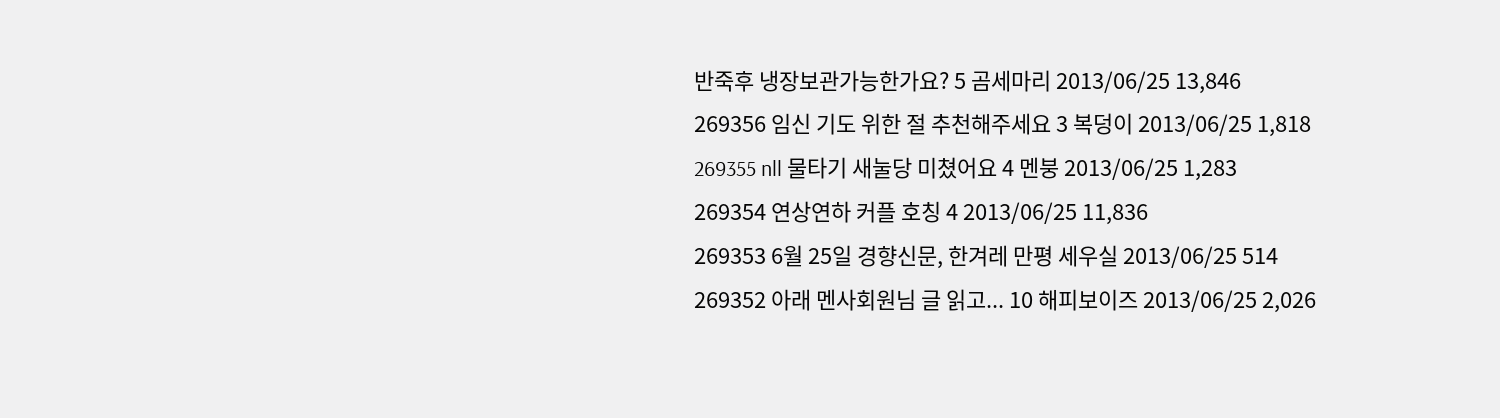반죽후 냉장보관가능한가요? 5 곰세마리 2013/06/25 13,846
269356 임신 기도 위한 절 추천해주세요 3 복덩이 2013/06/25 1,818
269355 nll 물타기 새눌당 미쳤어요 4 멘붕 2013/06/25 1,283
269354 연상연하 커플 호칭 4 2013/06/25 11,836
269353 6월 25일 경향신문, 한겨레 만평 세우실 2013/06/25 514
269352 아래 멘사회원님 글 읽고... 10 해피보이즈 2013/06/25 2,026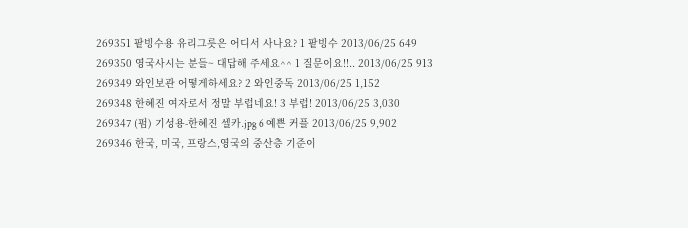269351 팥빙수용 유리그릇은 어디서 사나요? 1 팥빙수 2013/06/25 649
269350 영국사시는 분들~ 대답해 주세요^^ 1 질문이요!!.. 2013/06/25 913
269349 와인보관 어떻게하세요? 2 와인중독 2013/06/25 1,152
269348 한혜진 여자로서 정말 부럽네요! 3 부럽! 2013/06/25 3,030
269347 (펌) 기성용-한혜진 셀카.jpg 6 예쁜 커플 2013/06/25 9,902
269346 한국, 미국, 프랑스,영국의 중산층 기준이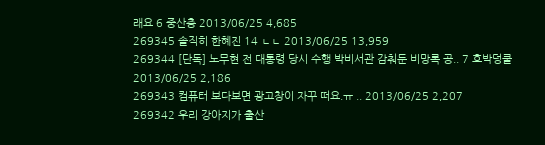래요 6 중산층 2013/06/25 4,685
269345 솔직히 한혜진 14 ㄴㄴ 2013/06/25 13,959
269344 [단독] 노무현 전 대통령 당시 수행 박비서관 감춰둔 비망록 공.. 7 호박덩쿨 2013/06/25 2,186
269343 컴퓨터 보다보면 광고창이 자꾸 떠요.ㅠ .. 2013/06/25 2,207
269342 우리 강아지가 출산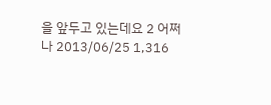을 앞두고 있는데요 2 어쩌나 2013/06/25 1,316